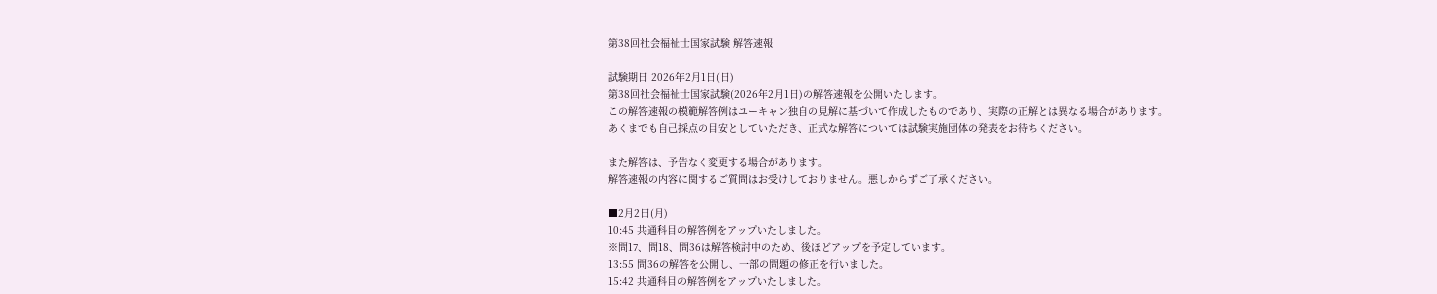第38回社会福祉士国家試験 解答速報

試験期日 2026年2月1日(日)
第38回社会福祉士国家試験(2026年2月1日)の解答速報を公開いたします。
この解答速報の模範解答例はユーキャン独自の見解に基づいて作成したものであり、実際の正解とは異なる場合があります。
あくまでも自己採点の目安としていただき、正式な解答については試験実施団体の発表をお待ちください。

また解答は、予告なく変更する場合があります。
解答速報の内容に関するご質問はお受けしておりません。悪しからずご了承ください。

■2月2日(月)
10:45 共通科目の解答例をアップいたしました。
※問17、問18、問36は解答検討中のため、後ほどアップを予定しています。
13:55 問36の解答を公開し、一部の問題の修正を行いました。
15:42 共通科目の解答例をアップいたしました。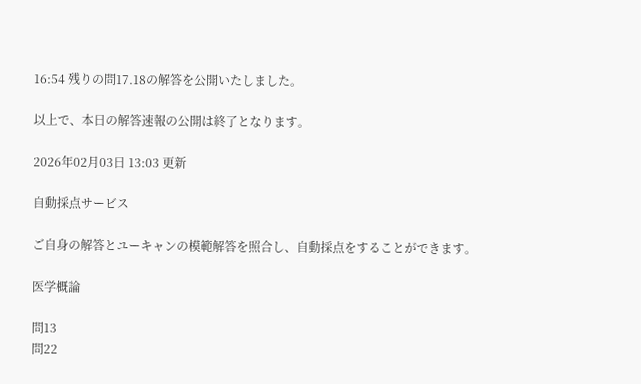16:54 残りの問17.18の解答を公開いたしました。

以上で、本日の解答速報の公開は終了となります。

2026年02月03日 13:03 更新

自動採点サービス

ご自身の解答とユーキャンの模範解答を照合し、自動採点をすることができます。

医学概論

問13
問22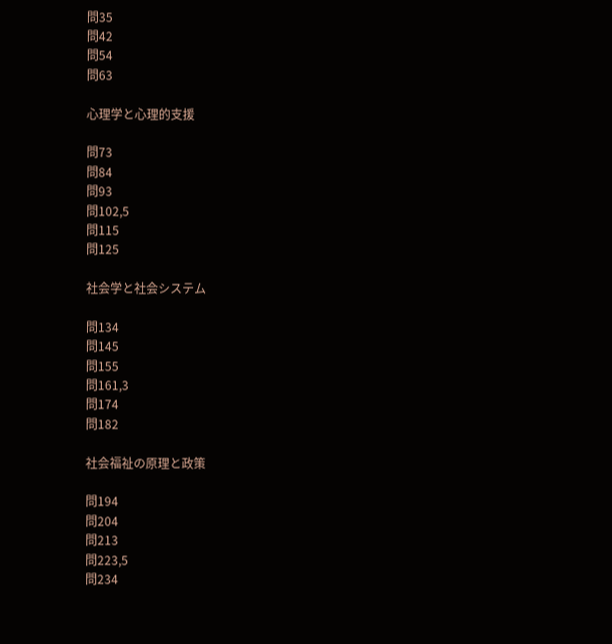問35
問42
問54
問63

心理学と心理的支援

問73
問84
問93
問102,5
問115
問125

社会学と社会システム

問134
問145
問155
問161,3
問174
問182

社会福祉の原理と政策

問194
問204
問213
問223,5
問234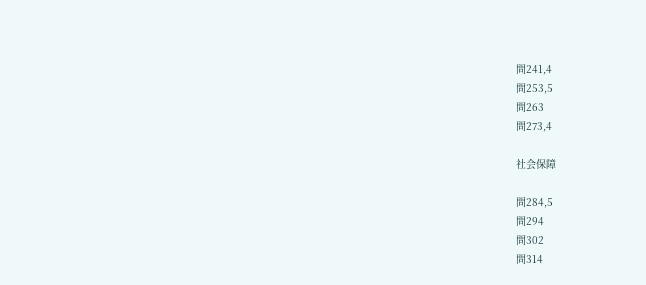問241,4
問253,5
問263
問273,4

社会保障

問284,5
問294
問302
問314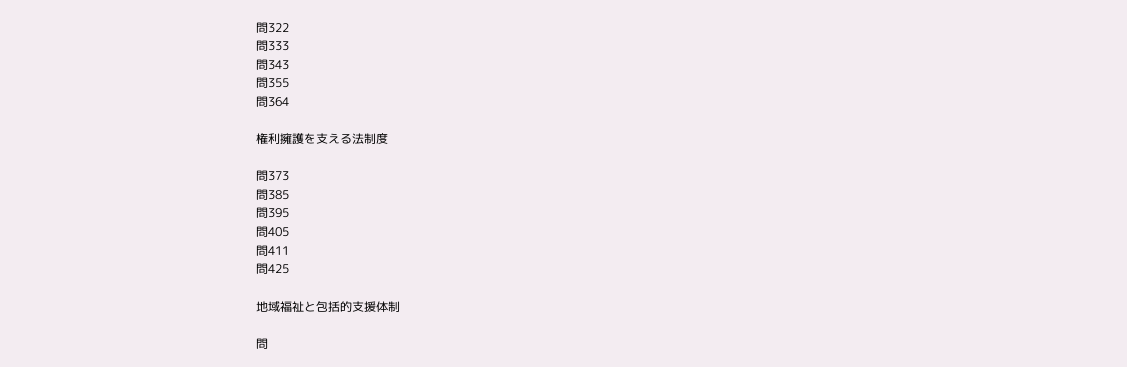問322
問333
問343
問355
問364

権利擁護を支える法制度

問373
問385
問395
問405
問411
問425

地域福祉と包括的支援体制

問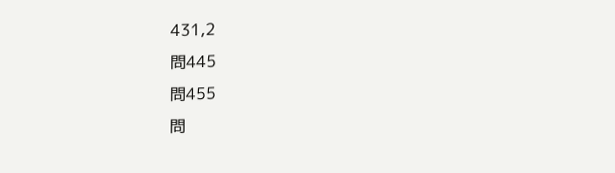431,2
問445
問455
問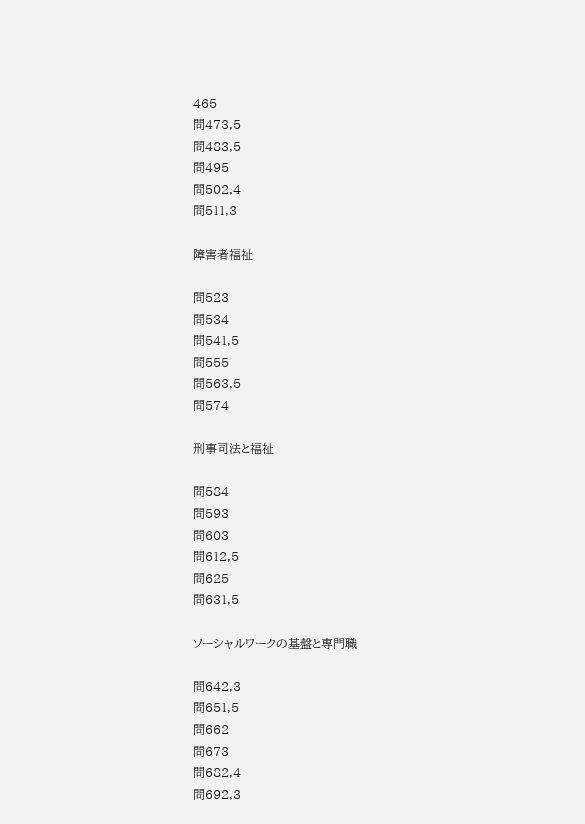465
問473,5
問483,5
問495
問502,4
問511,3

障害者福祉

問523
問534
問541,5
問555
問563,5
問574

刑事司法と福祉

問584
問593
問603
問612,5
問625
問631,5

ソーシャルワークの基盤と専門職

問642,3
問651,5
問662
問673
問682,4
問692,3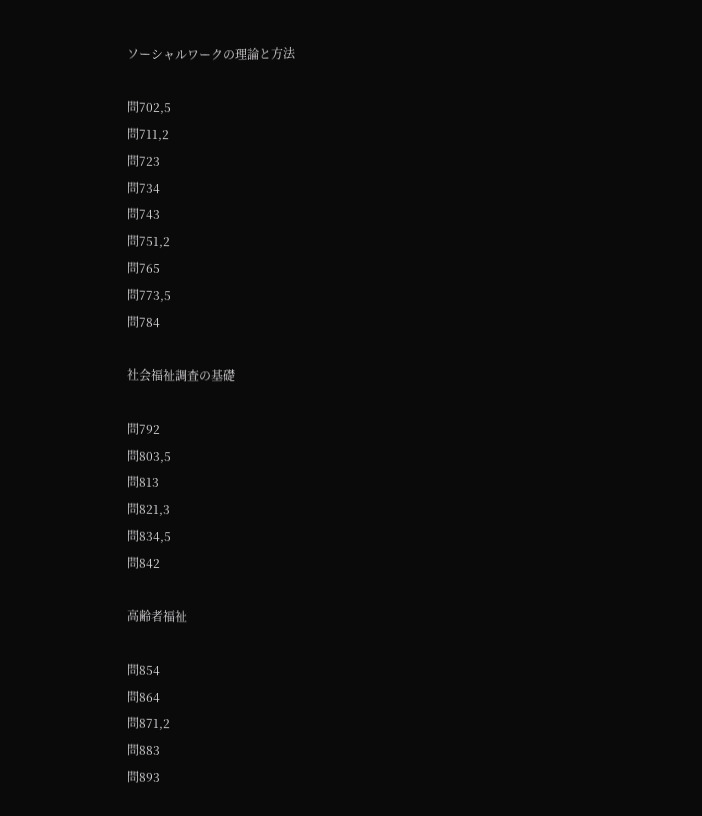ソーシャルワークの理論と方法

問702,5
問711,2
問723
問734
問743
問751,2
問765
問773,5
問784

社会福祉調査の基礎

問792
問803,5
問813
問821,3
問834,5
問842

高齢者福祉

問854
問864
問871,2
問883
問893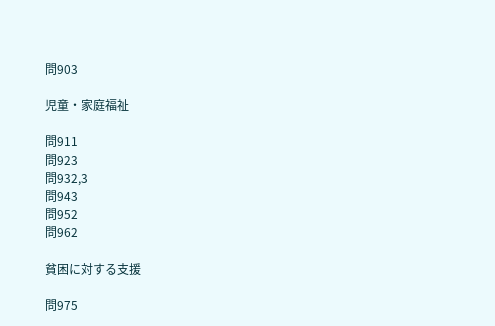問903

児童・家庭福祉

問911
問923
問932,3
問943
問952
問962

貧困に対する支援

問975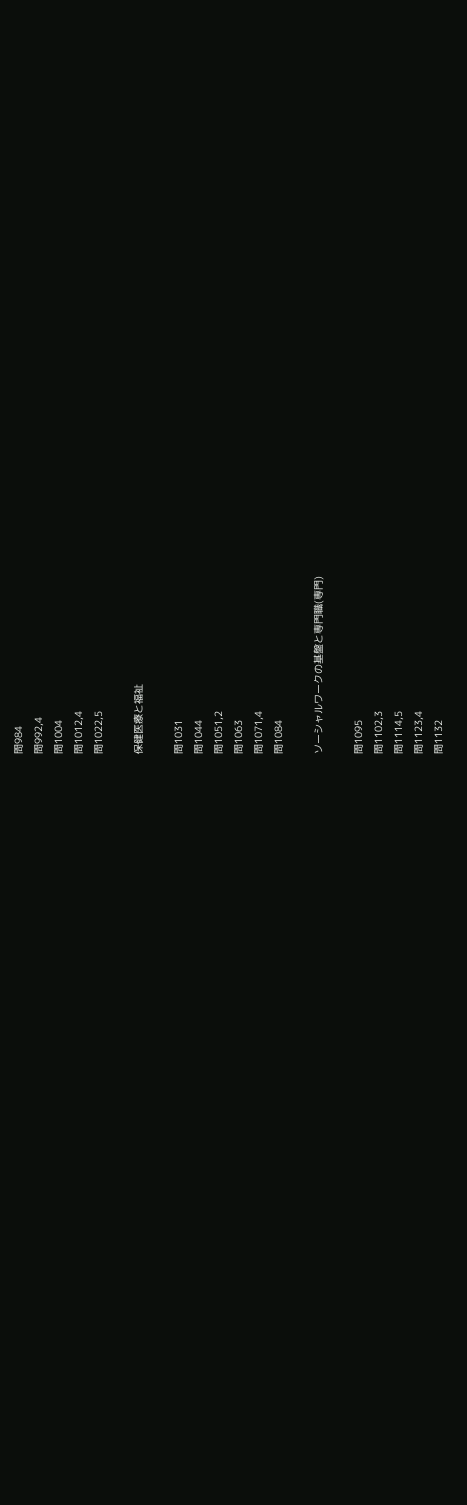問984
問992,4
問1004
問1012,4
問1022,5

保健医療と福祉

問1031
問1044
問1051,2
問1063
問1071,4
問1084

ソーシャルワークの基盤と専門職(専門)

問1095
問1102,3
問1114,5
問1123,4
問1132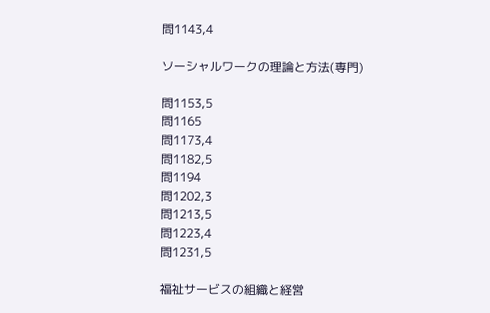問1143,4

ソーシャルワークの理論と方法(専門)

問1153,5
問1165
問1173,4
問1182,5
問1194
問1202,3
問1213,5
問1223,4
問1231,5

福祉サービスの組織と経営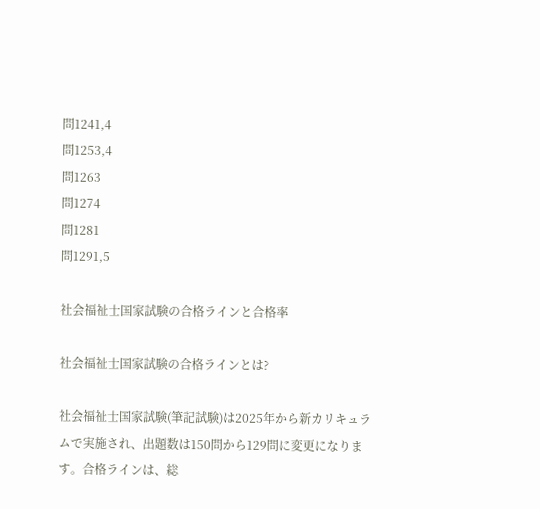問1241,4
問1253,4
問1263
問1274
問1281
問1291,5

社会福祉士国家試験の合格ラインと合格率

社会福祉士国家試験の合格ラインとは?

社会福祉士国家試験(筆記試験)は2025年から新カリキュラムで実施され、出題数は150問から129問に変更になります。合格ラインは、総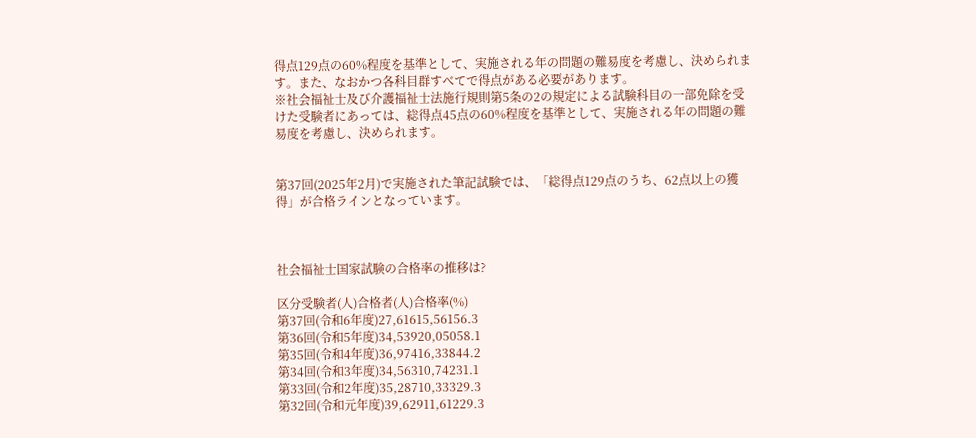得点129点の60%程度を基準として、実施される年の問題の難易度を考慮し、決められます。また、なおかつ各科目群すべてで得点がある必要があります。
※社会福祉士及び介護福祉士法施行規則第5条の2の規定による試験科目の一部免除を受けた受験者にあっては、総得点45点の60%程度を基準として、実施される年の問題の難易度を考慮し、決められます。


第37回(2025年2月)で実施された筆記試験では、「総得点129点のうち、62点以上の獲得」が合格ラインとなっています。



社会福祉士国家試験の合格率の推移は?

区分受験者(人)合格者(人)合格率(%)
第37回(令和6年度)27,61615,56156.3
第36回(令和5年度)34,53920,05058.1
第35回(令和4年度)36,97416,33844.2
第34回(令和3年度)34,56310,74231.1
第33回(令和2年度)35,28710,33329.3
第32回(令和元年度)39,62911,61229.3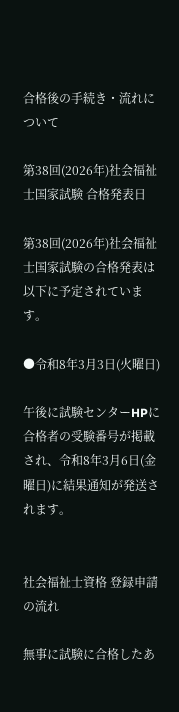合格後の手続き・流れについて

第38回(2026年)社会福祉士国家試験 合格発表日

第38回(2026年)社会福祉士国家試験の合格発表は以下に予定されています。

●令和8年3月3日(火曜日)

午後に試験センターHPに合格者の受験番号が掲載され、令和8年3月6日(金曜日)に結果通知が発送されます。


社会福祉士資格 登録申請の流れ

無事に試験に合格したあ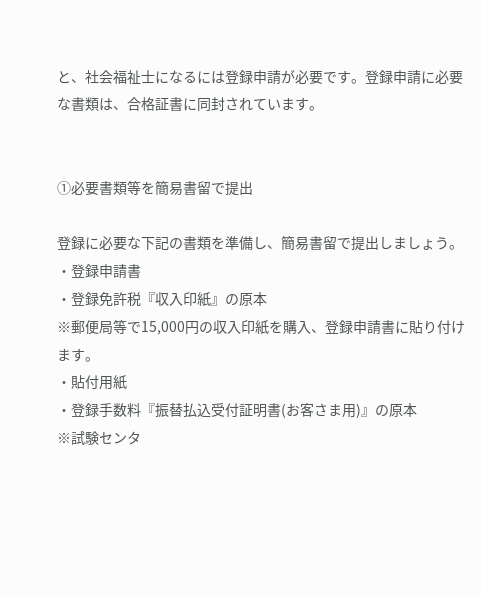と、社会福祉士になるには登録申請が必要です。登録申請に必要な書類は、合格証書に同封されています。


①必要書類等を簡易書留で提出

登録に必要な下記の書類を準備し、簡易書留で提出しましょう。
・登録申請書
・登録免許税『収入印紙』の原本
※郵便局等で15,000円の収入印紙を購入、登録申請書に貼り付けます。
・貼付用紙
・登録手数料『振替払込受付証明書(お客さま用)』の原本
※試験センタ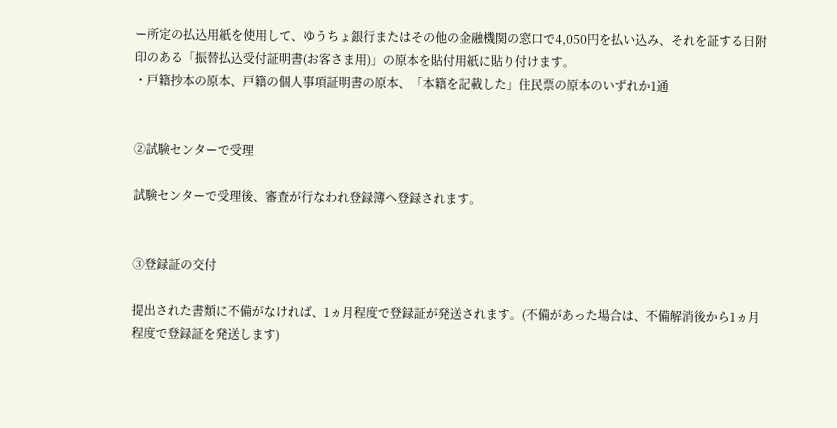ー所定の払込用紙を使用して、ゆうちょ銀行またはその他の金融機関の窓口で4,050円を払い込み、それを証する日附印のある「振替払込受付証明書(お客さま用)」の原本を貼付用紙に貼り付けます。
・戸籍抄本の原本、戸籍の個人事項証明書の原本、「本籍を記載した」住民票の原本のいずれか1通


②試験センターで受理

試験センターで受理後、審査が行なわれ登録簿へ登録されます。


③登録証の交付

提出された書類に不備がなければ、1ヵ月程度で登録証が発送されます。(不備があった場合は、不備解消後から1ヵ月程度で登録証を発送します)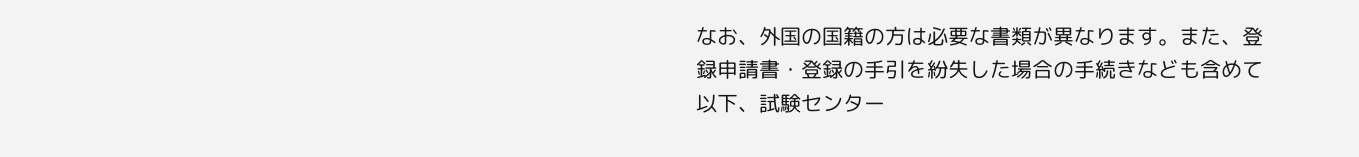なお、外国の国籍の方は必要な書類が異なります。また、登録申請書・登録の手引を紛失した場合の手続きなども含めて以下、試験センター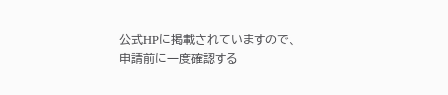公式HPに掲載されていますので、申請前に一度確認する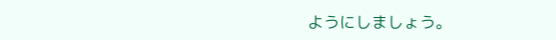ようにしましょう。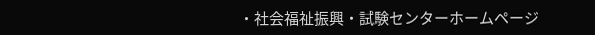・社会福祉振興・試験センターホームページ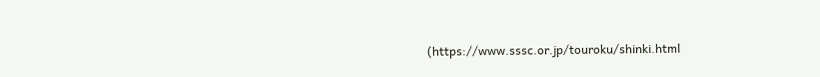(https://www.sssc.or.jp/touroku/shinki.html